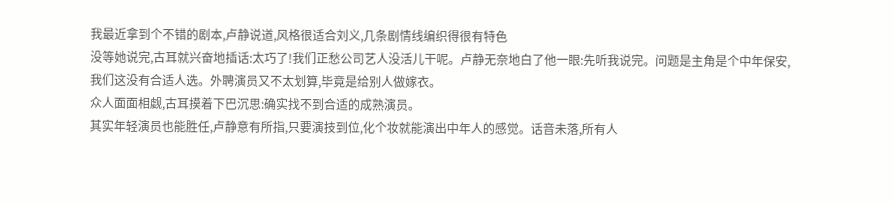我最近拿到个不错的剧本,卢静说道,风格很适合刘义,几条剧情线编织得很有特色
没等她说完,古耳就兴奋地插话:太巧了!我们正愁公司艺人没活儿干呢。卢静无奈地白了他一眼:先听我说完。问题是主角是个中年保安,我们这没有合适人选。外聘演员又不太划算,毕竟是给别人做嫁衣。
众人面面相觑,古耳摸着下巴沉思:确实找不到合适的成熟演员。
其实年轻演员也能胜任,卢静意有所指,只要演技到位,化个妆就能演出中年人的感觉。话音未落,所有人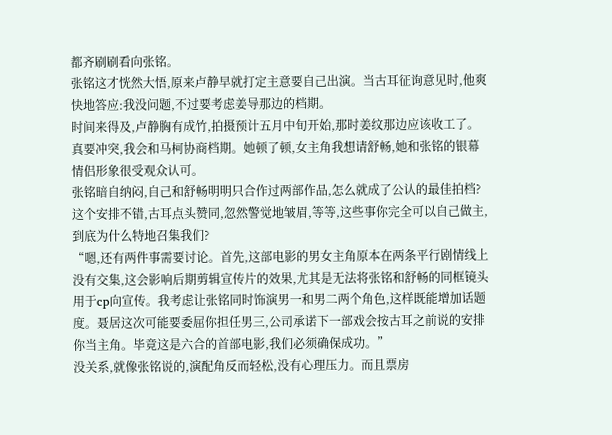都齐刷刷看向张铭。
张铭这才恍然大悟,原来卢静早就打定主意要自己出演。当古耳征询意见时,他爽快地答应:我没问题,不过要考虑姜导那边的档期。
时间来得及,卢静胸有成竹,拍摄预计五月中旬开始,那时姜纹那边应该收工了。真要冲突,我会和马柯协商档期。她顿了顿,女主角我想请舒畅,她和张铭的银幕情侣形象很受观众认可。
张铭暗自纳闷,自己和舒畅明明只合作过两部作品,怎么就成了公认的最佳拍档?
这个安排不错,古耳点头赞同,忽然警觉地皱眉,等等,这些事你完全可以自己做主,到底为什么特地召集我们?
“嗯,还有两件事需要讨论。首先,这部电影的男女主角原本在两条平行剧情线上没有交集,这会影响后期剪辑宣传片的效果,尤其是无法将张铭和舒畅的同框镜头用于cp向宣传。我考虑让张铭同时饰演男一和男二两个角色,这样既能增加话题度。聂居这次可能要委屈你担任男三,公司承诺下一部戏会按古耳之前说的安排你当主角。毕竟这是六合的首部电影,我们必须确保成功。”
没关系,就像张铭说的,演配角反而轻松,没有心理压力。而且票房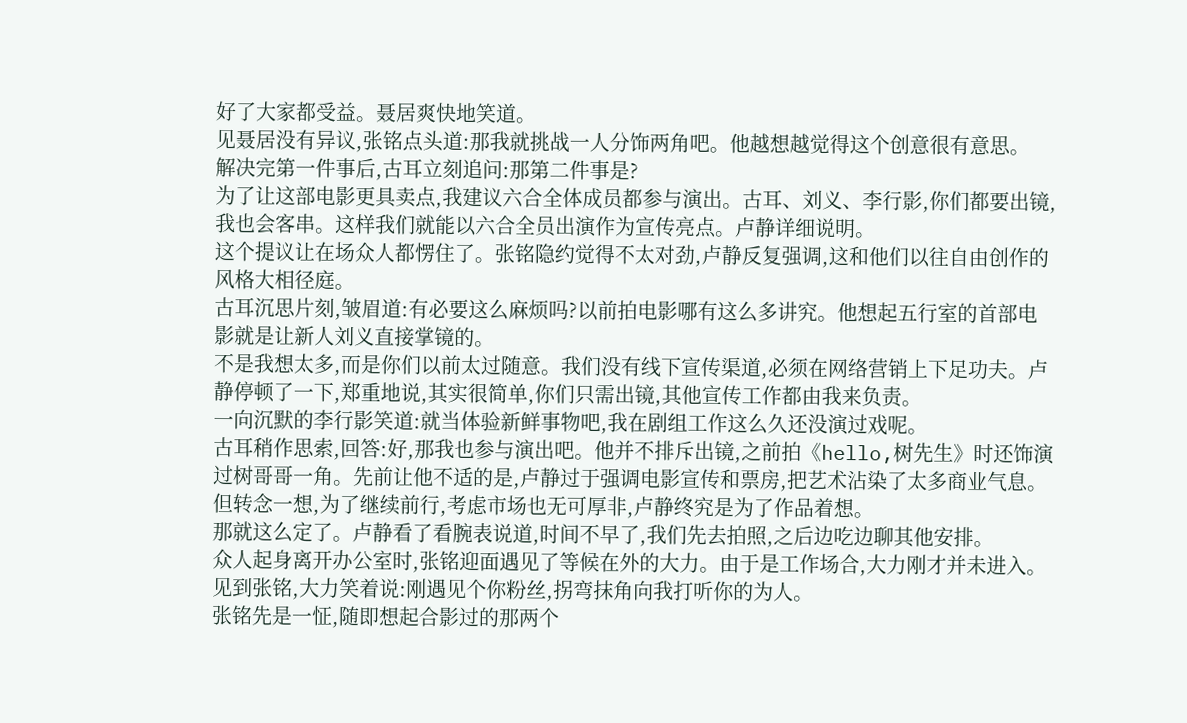好了大家都受益。聂居爽快地笑道。
见聂居没有异议,张铭点头道:那我就挑战一人分饰两角吧。他越想越觉得这个创意很有意思。
解决完第一件事后,古耳立刻追问:那第二件事是?
为了让这部电影更具卖点,我建议六合全体成员都参与演出。古耳、刘义、李行影,你们都要出镜,我也会客串。这样我们就能以六合全员出演作为宣传亮点。卢静详细说明。
这个提议让在场众人都愣住了。张铭隐约觉得不太对劲,卢静反复强调,这和他们以往自由创作的风格大相径庭。
古耳沉思片刻,皱眉道:有必要这么麻烦吗?以前拍电影哪有这么多讲究。他想起五行室的首部电影就是让新人刘义直接掌镜的。
不是我想太多,而是你们以前太过随意。我们没有线下宣传渠道,必须在网络营销上下足功夫。卢静停顿了一下,郑重地说,其实很简单,你们只需出镜,其他宣传工作都由我来负责。
一向沉默的李行影笑道:就当体验新鲜事物吧,我在剧组工作这么久还没演过戏呢。
古耳稍作思索,回答:好,那我也参与演出吧。他并不排斥出镜,之前拍《hello,树先生》时还饰演过树哥哥一角。先前让他不适的是,卢静过于强调电影宣传和票房,把艺术沾染了太多商业气息。但转念一想,为了继续前行,考虑市场也无可厚非,卢静终究是为了作品着想。
那就这么定了。卢静看了看腕表说道,时间不早了,我们先去拍照,之后边吃边聊其他安排。
众人起身离开办公室时,张铭迎面遇见了等候在外的大力。由于是工作场合,大力刚才并未进入。见到张铭,大力笑着说:刚遇见个你粉丝,拐弯抹角向我打听你的为人。
张铭先是一怔,随即想起合影过的那两个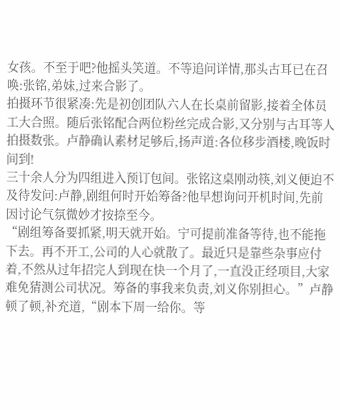女孩。不至于吧?他摇头笑道。不等追问详情,那头古耳已在召唤:张铭,弟妹,过来合影了。
拍摄环节很紧凑:先是初创团队六人在长桌前留影,接着全体员工大合照。随后张铭配合两位粉丝完成合影,又分别与古耳等人拍摄数张。卢静确认素材足够后,扬声道:各位移步酒楼,晚饭时间到!
三十余人分为四组进入预订包间。张铭这桌刚动筷,刘义便迫不及待发问:卢静,剧组何时开始筹备?他早想询问开机时间,先前因讨论气氛微妙才按捺至今。
“剧组筹备要抓紧,明天就开始。宁可提前准备等待,也不能拖下去。再不开工,公司的人心就散了。最近只是靠些杂事应付着,不然从过年招完人到现在快一个月了,一直没正经项目,大家难免猜测公司状况。筹备的事我来负责,刘义你别担心。”卢静顿了顿,补充道,“剧本下周一给你。等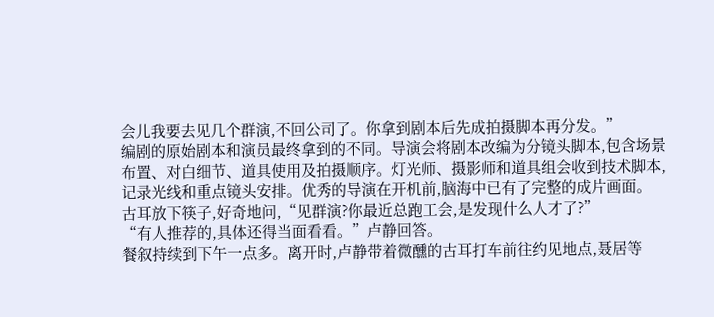会儿我要去见几个群演,不回公司了。你拿到剧本后先成拍摄脚本再分发。”
编剧的原始剧本和演员最终拿到的不同。导演会将剧本改编为分镜头脚本,包含场景布置、对白细节、道具使用及拍摄顺序。灯光师、摄影师和道具组会收到技术脚本,记录光线和重点镜头安排。优秀的导演在开机前,脑海中已有了完整的成片画面。
古耳放下筷子,好奇地问,“见群演?你最近总跑工会,是发现什么人才了?”
“有人推荐的,具体还得当面看看。”卢静回答。
餐叙持续到下午一点多。离开时,卢静带着微醺的古耳打车前往约见地点,聂居等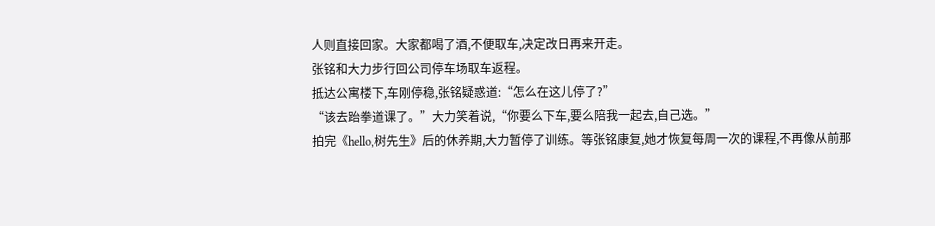人则直接回家。大家都喝了酒,不便取车,决定改日再来开走。
张铭和大力步行回公司停车场取车返程。
抵达公寓楼下,车刚停稳,张铭疑惑道:“怎么在这儿停了?”
“该去跆拳道课了。”大力笑着说,“你要么下车,要么陪我一起去,自己选。”
拍完《hello,树先生》后的休养期,大力暂停了训练。等张铭康复,她才恢复每周一次的课程,不再像从前那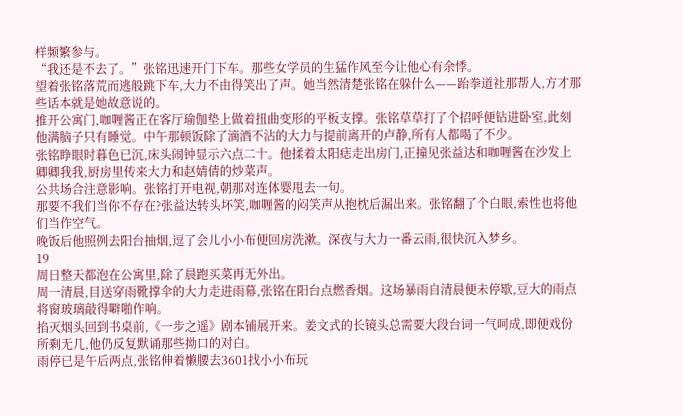样频繁参与。
“我还是不去了。”张铭迅速开门下车。那些女学员的生猛作风至今让他心有余悸。
望着张铭落荒而逃般跳下车,大力不由得笑出了声。她当然清楚张铭在躲什么——跆拳道社那帮人,方才那些话本就是她故意说的。
推开公寓门,咖喱酱正在客厅瑜伽垫上做着扭曲变形的平板支撑。张铭草草打了个招呼便钻进卧室,此刻他满脑子只有睡觉。中午那顿饭除了滴酒不沾的大力与提前离开的卢静,所有人都喝了不少。
张铭睁眼时暮色已沉,床头闹钟显示六点二十。他揉着太阳痣走出房门,正撞见张益达和咖喱酱在沙发上卿卿我我,厨房里传来大力和赵婧倩的炒菜声。
公共场合注意影响。张铭打开电视,朝那对连体婴甩去一句。
那要不我们当你不存在?张益达转头坏笑,咖喱酱的闷笑声从抱枕后漏出来。张铭翻了个白眼,索性也将他们当作空气。
晚饭后他照例去阳台抽烟,逗了会儿小小布便回房洗漱。深夜与大力一番云雨,很快沉入梦乡。
19
周日整天都泡在公寓里,除了晨跑买菜再无外出。
周一清晨,目送穿雨靴撑伞的大力走进雨幕,张铭在阳台点燃香烟。这场暴雨自清晨便未停歇,豆大的雨点将窗玻璃敲得噼啪作响。
掐灭烟头回到书桌前,《一步之遥》剧本铺展开来。姜文式的长镜头总需要大段台词一气呵成,即便戏份所剩无几,他仍反复默诵那些拗口的对白。
雨停已是午后两点,张铭伸着懒腰去3601找小小布玩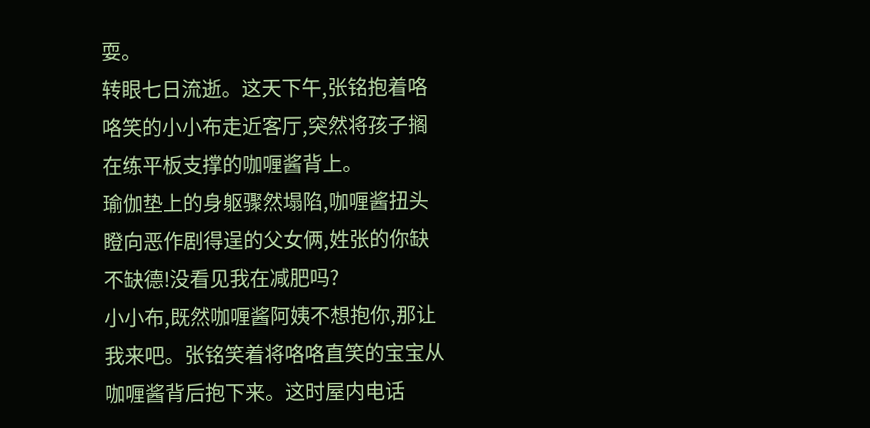耍。
转眼七日流逝。这天下午,张铭抱着咯咯笑的小小布走近客厅,突然将孩子搁在练平板支撑的咖喱酱背上。
瑜伽垫上的身躯骤然塌陷,咖喱酱扭头瞪向恶作剧得逞的父女俩,姓张的你缺不缺德!没看见我在减肥吗?
小小布,既然咖喱酱阿姨不想抱你,那让我来吧。张铭笑着将咯咯直笑的宝宝从咖喱酱背后抱下来。这时屋内电话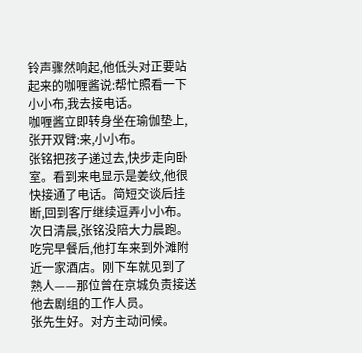铃声骤然响起,他低头对正要站起来的咖喱酱说:帮忙照看一下小小布,我去接电话。
咖喱酱立即转身坐在瑜伽垫上,张开双臂:来,小小布。
张铭把孩子递过去,快步走向卧室。看到来电显示是姜纹,他很快接通了电话。简短交谈后挂断,回到客厅继续逗弄小小布。
次日清晨,张铭没陪大力晨跑。吃完早餐后,他打车来到外滩附近一家酒店。刚下车就见到了熟人——那位曾在京城负责接送他去剧组的工作人员。
张先生好。对方主动问候。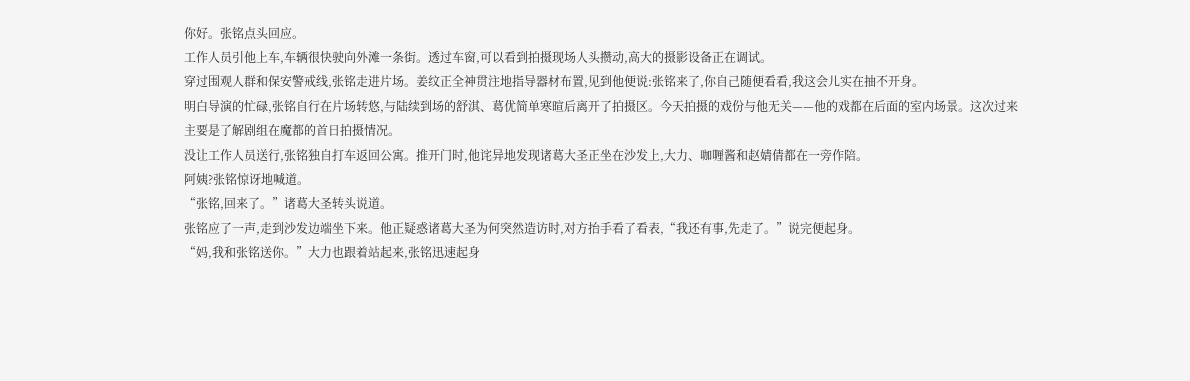你好。张铭点头回应。
工作人员引他上车,车辆很快驶向外滩一条街。透过车窗,可以看到拍摄现场人头攒动,高大的摄影设备正在调试。
穿过围观人群和保安警戒线,张铭走进片场。姜纹正全神贯注地指导器材布置,见到他便说:张铭来了,你自己随便看看,我这会儿实在抽不开身。
明白导演的忙碌,张铭自行在片场转悠,与陆续到场的舒淇、葛优简单寒暄后离开了拍摄区。今天拍摄的戏份与他无关——他的戏都在后面的室内场景。这次过来主要是了解剧组在魔都的首日拍摄情况。
没让工作人员送行,张铭独自打车返回公寓。推开门时,他诧异地发现诸葛大圣正坐在沙发上,大力、咖喱酱和赵婧倩都在一旁作陪。
阿姨?张铭惊讶地喊道。
“张铭,回来了。”诸葛大圣转头说道。
张铭应了一声,走到沙发边端坐下来。他正疑惑诸葛大圣为何突然造访时,对方抬手看了看表,“我还有事,先走了。”说完便起身。
“妈,我和张铭送你。”大力也跟着站起来,张铭迅速起身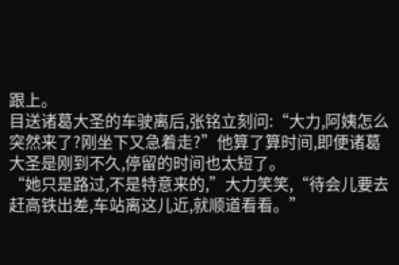跟上。
目送诸葛大圣的车驶离后,张铭立刻问:“大力,阿姨怎么突然来了?刚坐下又急着走?”他算了算时间,即便诸葛大圣是刚到不久,停留的时间也太短了。
“她只是路过,不是特意来的,”大力笑笑,“待会儿要去赶高铁出差,车站离这儿近,就顺道看看。”